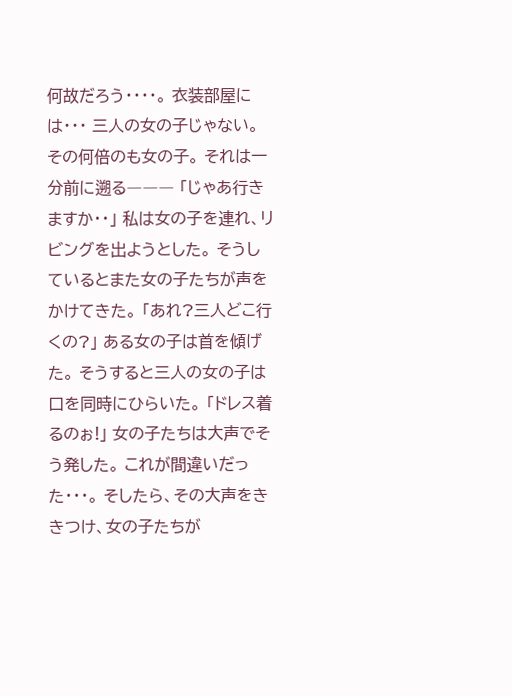何故だろう・・・・。 衣装部屋には・・・ 三人の女の子じゃない。 その何倍のも女の子。 それは一分前に遡る――― 「じゃあ行きますか・・」 私は女の子を連れ、リビングを出ようとした。 そうしているとまた女の子たちが声をかけてきた。 「あれ?三人どこ行くの?」 ある女の子は首を傾げた。 そうすると三人の女の子は口を同時にひらいた。 「ドレス着るのぉ!」 女の子たちは大声でそう発した。 これが間違いだった・・・。 そしたら、その大声をききつけ、女の子たちが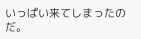いっぱい来てしまったのだ。